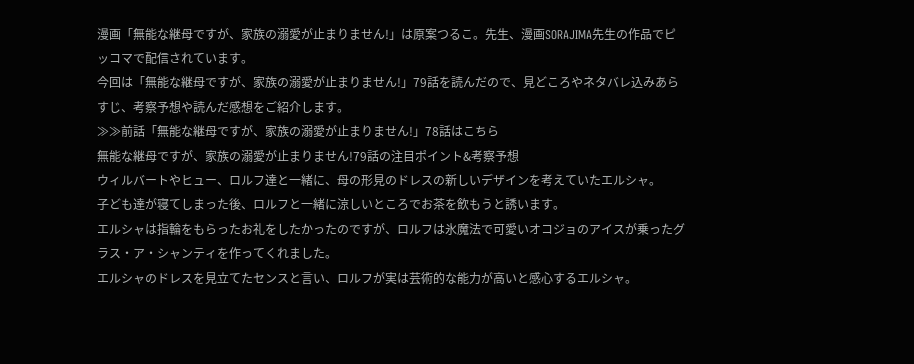漫画「無能な継母ですが、家族の溺愛が止まりません!」は原案つるこ。先生、漫画SORAJIMA先生の作品でピッコマで配信されています。
今回は「無能な継母ですが、家族の溺愛が止まりません!」79話を読んだので、見どころやネタバレ込みあらすじ、考察予想や読んだ感想をご紹介します。
≫≫前話「無能な継母ですが、家族の溺愛が止まりません!」78話はこちら
無能な継母ですが、家族の溺愛が止まりません!79話の注目ポイント&考察予想
ウィルバートやヒュー、ロルフ達と一緒に、母の形見のドレスの新しいデザインを考えていたエルシャ。
子ども達が寝てしまった後、ロルフと一緒に涼しいところでお茶を飲もうと誘います。
エルシャは指輪をもらったお礼をしたかったのですが、ロルフは氷魔法で可愛いオコジョのアイスが乗ったグラス・ア・シャンティを作ってくれました。
エルシャのドレスを見立てたセンスと言い、ロルフが実は芸術的な能力が高いと感心するエルシャ。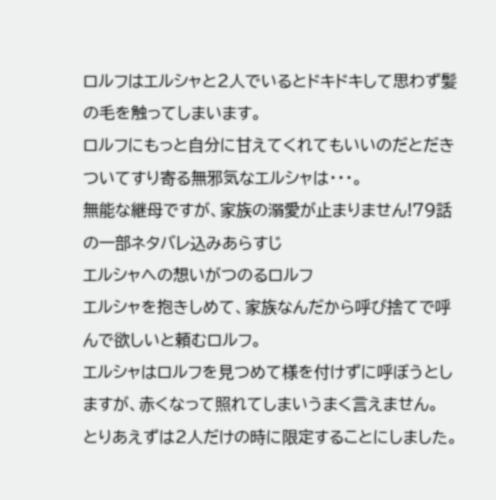ロルフはエルシャと2人でいるとドキドキして思わず髪の毛を触ってしまいます。
ロルフにもっと自分に甘えてくれてもいいのだとだきついてすり寄る無邪気なエルシャは・・・。
無能な継母ですが、家族の溺愛が止まりません!79話の一部ネタバレ込みあらすじ
エルシャへの想いがつのるロルフ
エルシャを抱きしめて、家族なんだから呼び捨てで呼んで欲しいと頼むロルフ。
エルシャはロルフを見つめて様を付けずに呼ぼうとしますが、赤くなって照れてしまいうまく言えません。
とりあえずは2人だけの時に限定することにしました。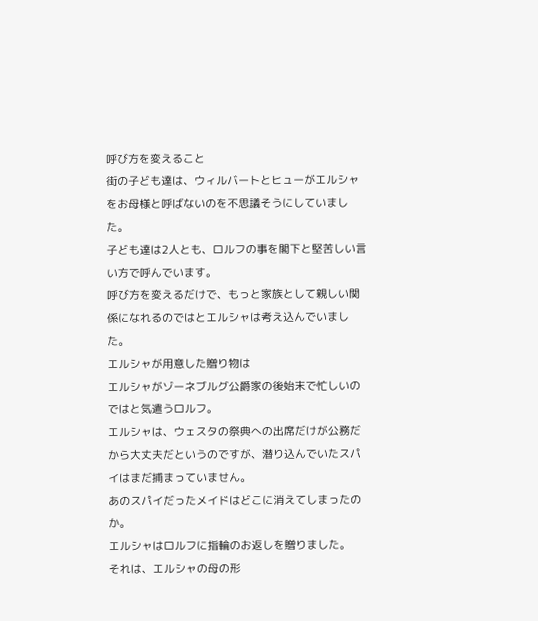呼び方を変えること
街の子ども達は、ウィルバートとヒューがエルシャをお母様と呼ばないのを不思議そうにしていました。
子ども達は2人とも、ロルフの事を閣下と堅苦しい言い方で呼んでいます。
呼び方を変えるだけで、もっと家族として親しい関係になれるのではとエルシャは考え込んでいました。
エルシャが用意した贈り物は
エルシャがゾーネブルグ公爵家の後始末で忙しいのではと気遣うロルフ。
エルシャは、ウェスタの祭典への出席だけが公務だから大丈夫だというのですが、潜り込んでいたスパイはまだ捕まっていません。
あのスパイだったメイドはどこに消えてしまったのか。
エルシャはロルフに指輪のお返しを贈りました。
それは、エルシャの母の形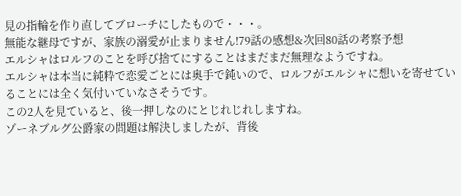見の指輪を作り直してブローチにしたもので・・・。
無能な継母ですが、家族の溺愛が止まりません!79話の感想&次回80話の考察予想
エルシャはロルフのことを呼び捨てにすることはまだまだ無理なようですね。
エルシャは本当に純粋で恋愛ごとには奥手で鈍いので、ロルフがエルシャに想いを寄せていることには全く気付いていなさそうです。
この2人を見ていると、後一押しなのにとじれじれしますね。
ゾーネブルグ公爵家の問題は解決しましたが、背後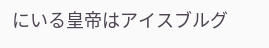にいる皇帝はアイスブルグ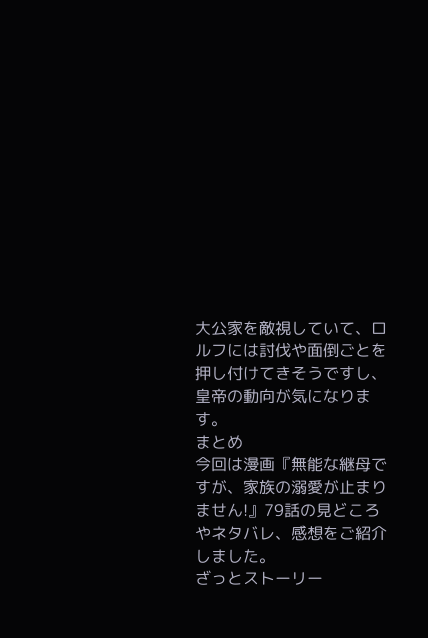大公家を敵視していて、ロルフには討伐や面倒ごとを押し付けてきそうですし、皇帝の動向が気になります。
まとめ
今回は漫画『無能な継母ですが、家族の溺愛が止まりません!』79話の見どころやネタバレ、感想をご紹介しました。
ざっとストーリー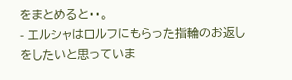をまとめると・・。
- エルシャはロルフにもらった指輪のお返しをしたいと思っていま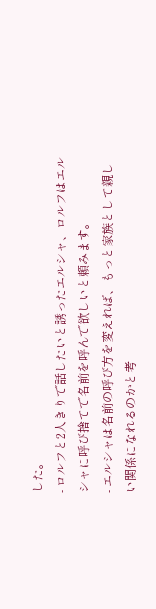した。
- ロルフと2人きりで話したいと誘ったエルシャ、ロルフはエルシャに呼び捨てで名前を呼んで欲しいと頼みます。
- エルシャは名前の呼び方を変えれば、もっと家族として親しい関係になれるのかと考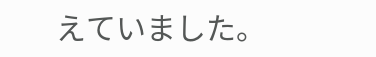えていました。